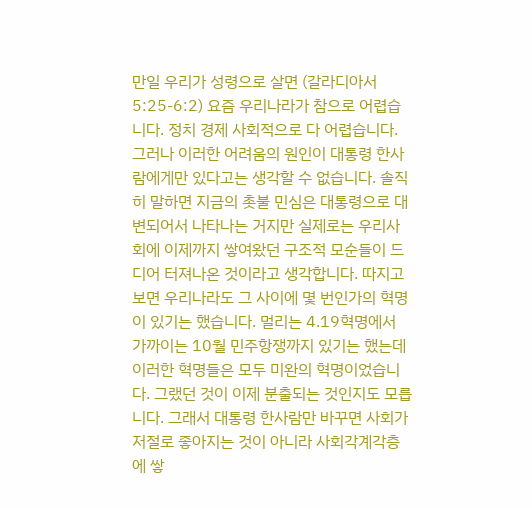만일 우리가 성령으로 살면 (갈라디아서5:25-6:2) 요즘 우리나라가 참으로 어렵습니다. 정치 경제 사회적으로 다 어렵습니다. 그러나 이러한 어려움의 원인이 대통령 한사람에게만 있다고는 생각할 수 없습니다. 솔직히 말하면 지금의 촛불 민심은 대통령으로 대변되어서 나타나는 거지만 실제로는 우리사회에 이제까지 쌓여왔던 구조적 모순들이 드디어 터져나온 것이라고 생각합니다. 따지고보면 우리나라도 그 사이에 몇 번인가의 혁명이 있기는 했습니다. 멀리는 4.19혁명에서 가까이는 10월 민주항쟁까지 있기는 했는데 이러한 혁명들은 모두 미완의 혁명이었습니다. 그랬던 것이 이제 분출되는 것인지도 모릅니다. 그래서 대통령 한사람만 바꾸면 사회가 저절로 좋아지는 것이 아니라 사회각계각층에 쌓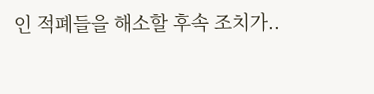인 적폐들을 해소할 후속 조치가..